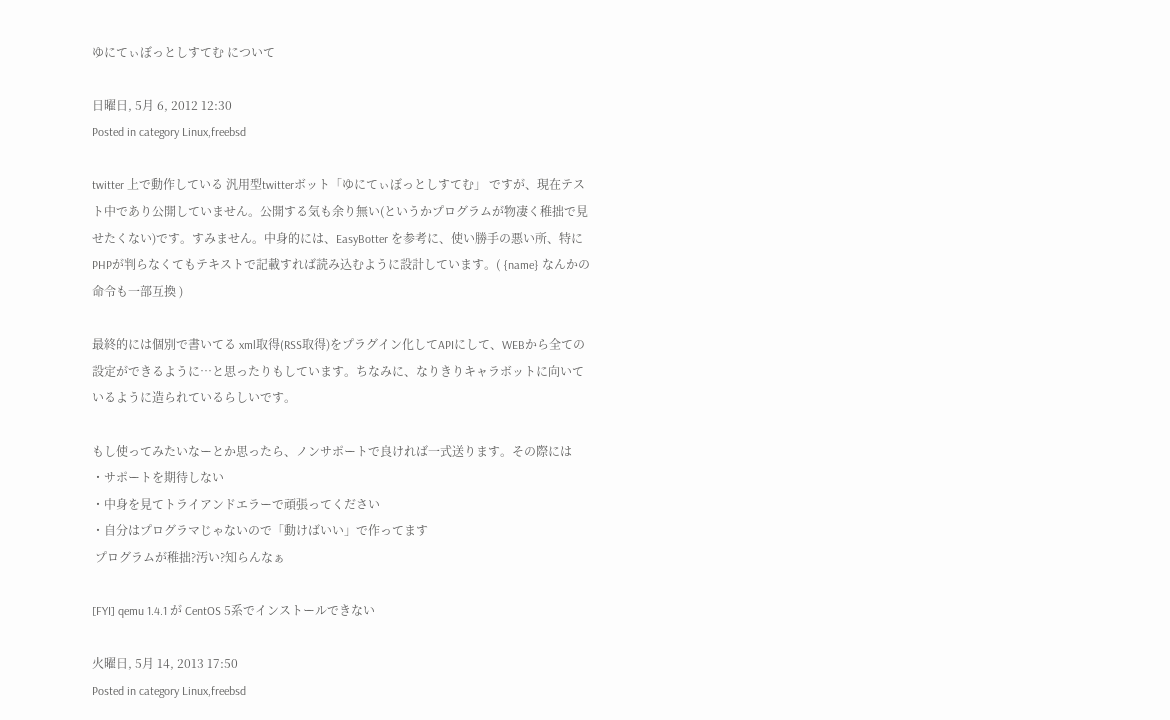ゆにてぃぼっとしすてむ について

日曜日, 5月 6, 2012 12:30
Posted in category Linux,freebsd

twitter 上で動作している 汎用型twitterボット「ゆにてぃぼっとしすてむ」 ですが、現在テスト中であり公開していません。公開する気も余り無い(というかプログラムが物凄く稚拙で見せたくない)です。すみません。中身的には、EasyBotter を参考に、使い勝手の悪い所、特にPHPが判らなくてもテキストで記載すれば読み込むように設計しています。( {name} なんかの命令も一部互換 )

最終的には個別で書いてる xml取得(RSS取得)をプラグイン化してAPIにして、WEBから全ての設定ができるように…と思ったりもしています。ちなみに、なりきりキャラボットに向いているように造られているらしいです。

もし使ってみたいなーとか思ったら、ノンサポートで良ければ一式送ります。その際には
・サポートを期待しない
・中身を見てトライアンドエラーで頑張ってください
・自分はプログラマじゃないので「動けばいい」で作ってます
 プログラムが稚拙?汚い?知らんなぁ

[FYI] qemu 1.4.1 が CentOS 5系でインストールできない

火曜日, 5月 14, 2013 17:50
Posted in category Linux,freebsd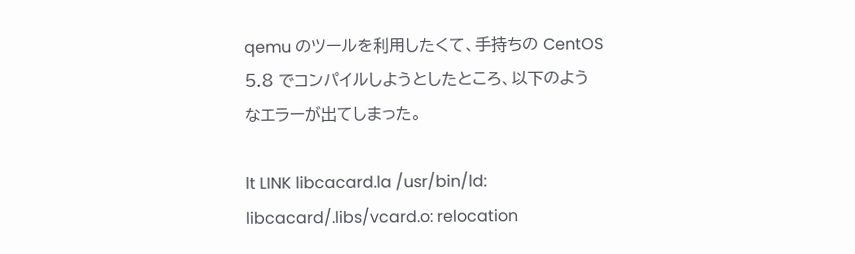qemu のツールを利用したくて、手持ちの CentOS 5.8 でコンパイルしようとしたところ、以下のようなエラーが出てしまった。

lt LINK libcacard.la /usr/bin/ld: libcacard/.libs/vcard.o: relocation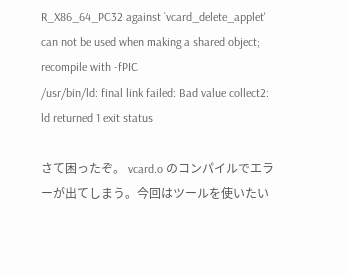R_X86_64_PC32 against `vcard_delete_applet' can not be used when making a shared object; recompile with -fPIC
/usr/bin/ld: final link failed: Bad value collect2: ld returned 1 exit status

さて困ったぞ。 vcard.o のコンパイルでエラーが出てしまう。今回はツールを使いたい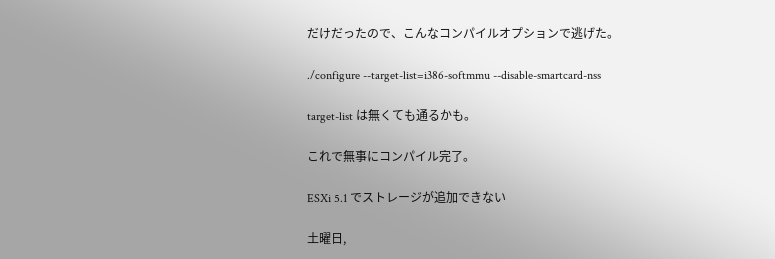だけだったので、こんなコンパイルオプションで逃げた。

./configure --target-list=i386-softmmu --disable-smartcard-nss

target-list は無くても通るかも。

これで無事にコンパイル完了。

ESXi 5.1 でストレージが追加できない

土曜日,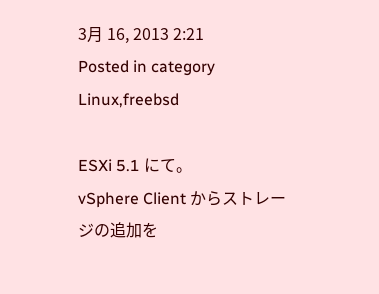3月 16, 2013 2:21
Posted in category Linux,freebsd

ESXi 5.1 にて。
vSphere Client からストレージの追加を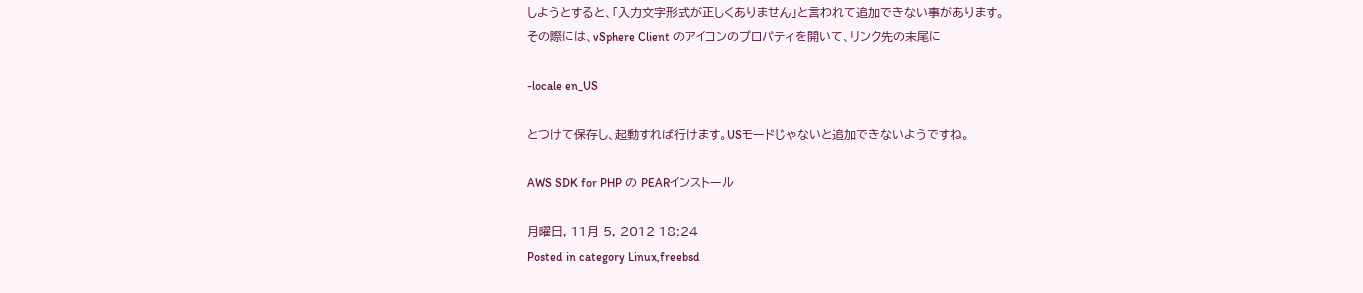しようとすると、「入力文字形式が正しくありません」と言われて追加できない事があります。
その際には、vSphere Client のアイコンのプロパティを開いて、リンク先の末尾に

-locale en_US

とつけて保存し、起動すれば行けます。USモードじゃないと追加できないようですね。

AWS SDK for PHP の PEARインストール

月曜日, 11月 5, 2012 18:24
Posted in category Linux,freebsd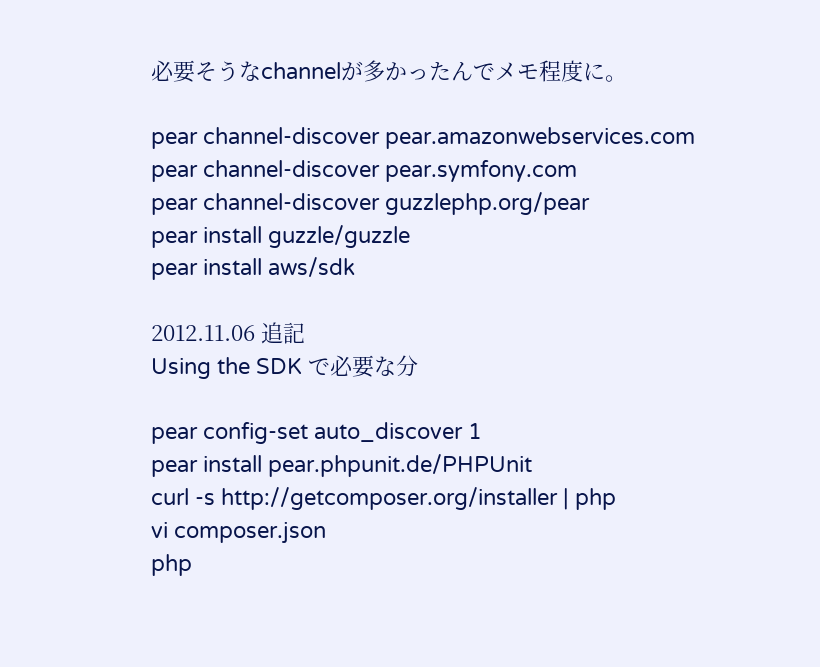必要そうなchannelが多かったんでメモ程度に。

pear channel-discover pear.amazonwebservices.com
pear channel-discover pear.symfony.com
pear channel-discover guzzlephp.org/pear
pear install guzzle/guzzle
pear install aws/sdk

2012.11.06 追記
Using the SDK で必要な分

pear config-set auto_discover 1
pear install pear.phpunit.de/PHPUnit
curl -s http://getcomposer.org/installer | php
vi composer.json
php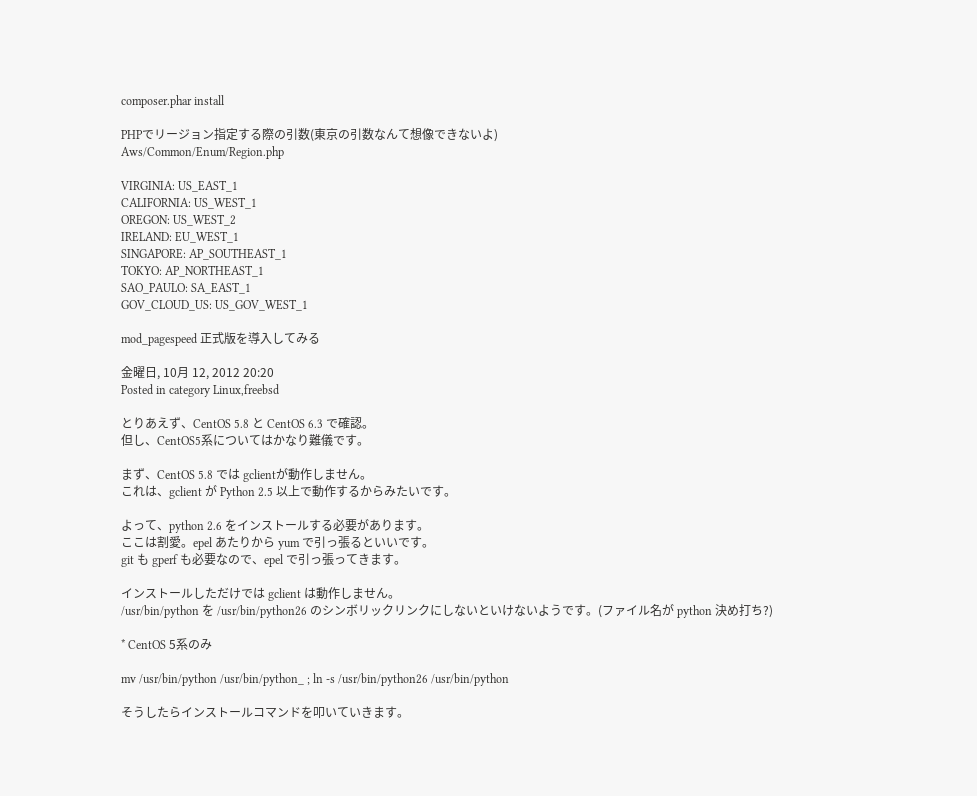composer.phar install

PHPでリージョン指定する際の引数(東京の引数なんて想像できないよ)
Aws/Common/Enum/Region.php

VIRGINIA: US_EAST_1
CALIFORNIA: US_WEST_1
OREGON: US_WEST_2
IRELAND: EU_WEST_1
SINGAPORE: AP_SOUTHEAST_1
TOKYO: AP_NORTHEAST_1
SAO_PAULO: SA_EAST_1
GOV_CLOUD_US: US_GOV_WEST_1

mod_pagespeed 正式版を導入してみる

金曜日, 10月 12, 2012 20:20
Posted in category Linux,freebsd

とりあえず、CentOS 5.8 と CentOS 6.3 で確認。
但し、CentOS5系についてはかなり難儀です。

まず、CentOS 5.8 では gclientが動作しません。
これは、gclient が Python 2.5 以上で動作するからみたいです。

よって、python 2.6 をインストールする必要があります。
ここは割愛。epel あたりから yum で引っ張るといいです。
git も gperf も必要なので、epel で引っ張ってきます。

インストールしただけでは gclient は動作しません。
/usr/bin/python を /usr/bin/python26 のシンボリックリンクにしないといけないようです。(ファイル名が python 決め打ち?)

* CentOS 5系のみ

mv /usr/bin/python /usr/bin/python_ ; ln -s /usr/bin/python26 /usr/bin/python

そうしたらインストールコマンドを叩いていきます。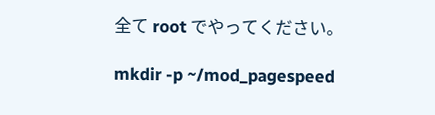全て root でやってください。

mkdir -p ~/mod_pagespeed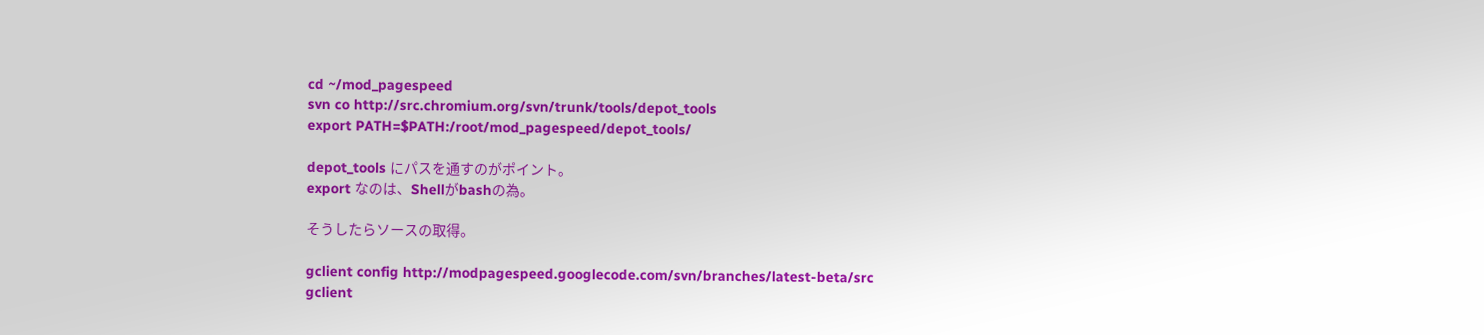cd ~/mod_pagespeed
svn co http://src.chromium.org/svn/trunk/tools/depot_tools
export PATH=$PATH:/root/mod_pagespeed/depot_tools/

depot_tools にパスを通すのがポイント。
export なのは、Shellがbashの為。

そうしたらソースの取得。

gclient config http://modpagespeed.googlecode.com/svn/branches/latest-beta/src
gclient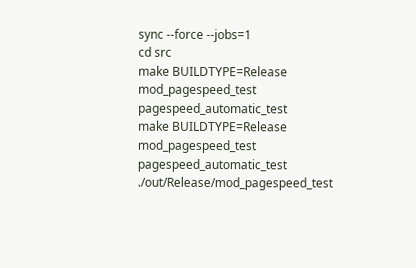sync --force --jobs=1
cd src
make BUILDTYPE=Release mod_pagespeed_test pagespeed_automatic_test
make BUILDTYPE=Release mod_pagespeed_test pagespeed_automatic_test
./out/Release/mod_pagespeed_test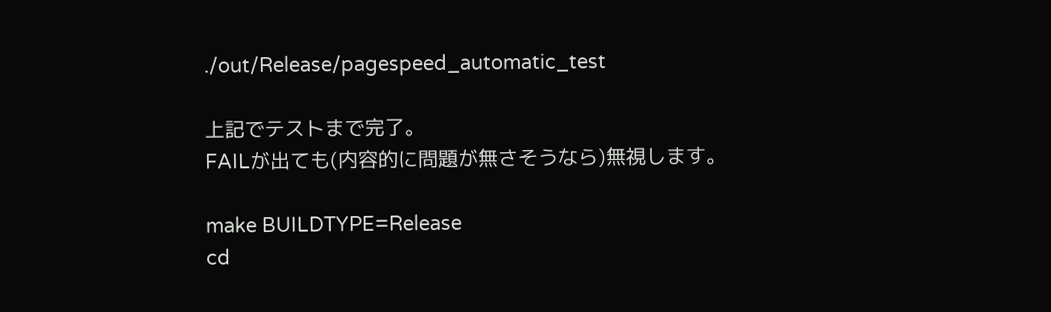./out/Release/pagespeed_automatic_test

上記でテストまで完了。
FAILが出ても(内容的に問題が無さそうなら)無視します。

make BUILDTYPE=Release
cd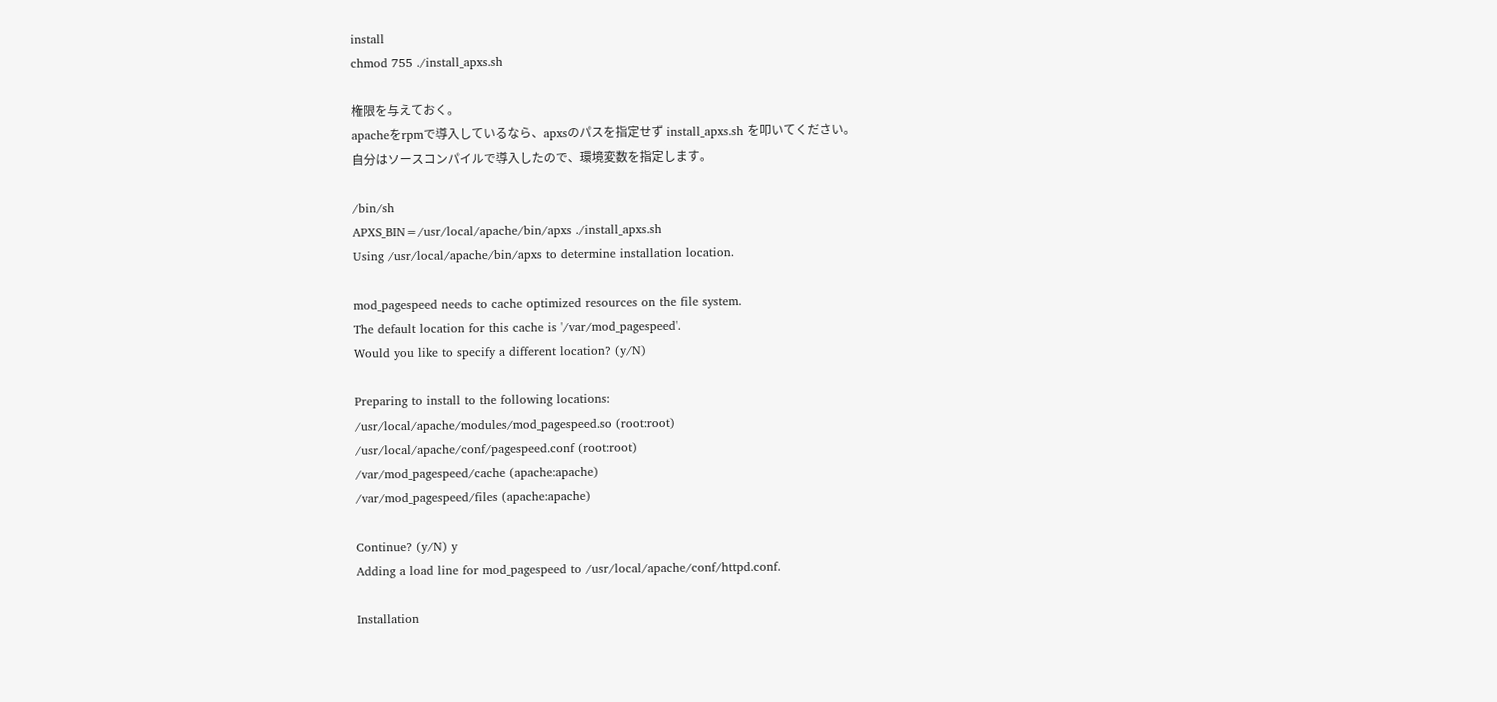install
chmod 755 ./install_apxs.sh

権限を与えておく。
apacheをrpmで導入しているなら、apxsのパスを指定せず install_apxs.sh を叩いてください。
自分はソースコンパイルで導入したので、環境変数を指定します。

/bin/sh
APXS_BIN=/usr/local/apache/bin/apxs ./install_apxs.sh
Using /usr/local/apache/bin/apxs to determine installation location.

mod_pagespeed needs to cache optimized resources on the file system.
The default location for this cache is '/var/mod_pagespeed'.
Would you like to specify a different location? (y/N)

Preparing to install to the following locations:
/usr/local/apache/modules/mod_pagespeed.so (root:root)
/usr/local/apache/conf/pagespeed.conf (root:root)
/var/mod_pagespeed/cache (apache:apache)
/var/mod_pagespeed/files (apache:apache)

Continue? (y/N) y
Adding a load line for mod_pagespeed to /usr/local/apache/conf/httpd.conf.

Installation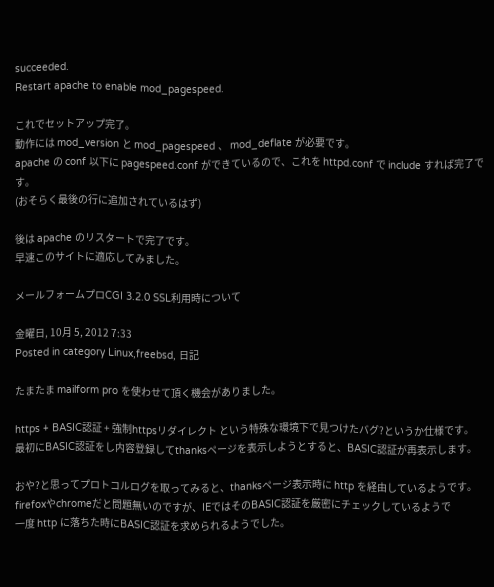succeeded.
Restart apache to enable mod_pagespeed.

これでセットアップ完了。
動作には mod_version と mod_pagespeed 、 mod_deflate が必要です。
apache の conf 以下に pagespeed.conf ができているので、これを httpd.conf で include すれば完了です。
(おそらく最後の行に追加されているはず)

後は apache のリスタートで完了です。
早速このサイトに適応してみました。

メールフォームプロCGI 3.2.0 SSL利用時について

金曜日, 10月 5, 2012 7:33
Posted in category Linux,freebsd, 日記

たまたま mailform pro を使わせて頂く機会がありました。

https + BASIC認証 + 強制httpsリダイレクト という特殊な環境下で見つけたバグ?というか仕様です。
最初にBASIC認証をし内容登録してthanksページを表示しようとすると、BASIC認証が再表示します。

おや?と思ってプロトコルログを取ってみると、thanksページ表示時に http を経由しているようです。
firefoxやchromeだと問題無いのですが、IEではそのBASIC認証を厳密にチェックしているようで
一度 http に落ちた時にBASIC認証を求められるようでした。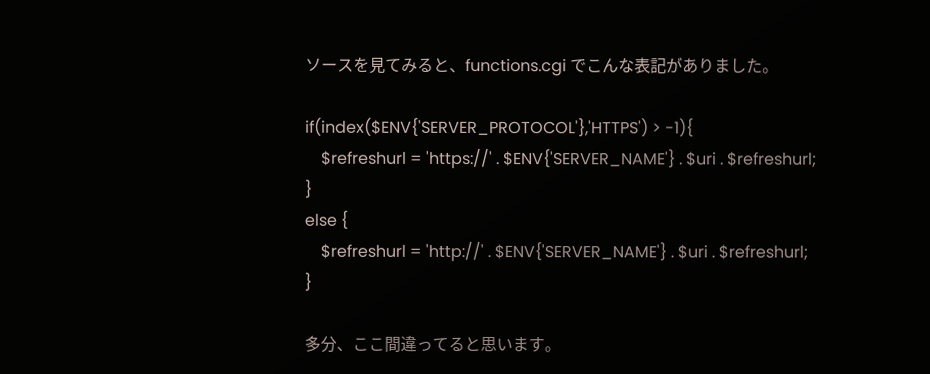ソースを見てみると、functions.cgi でこんな表記がありました。

if(index($ENV{'SERVER_PROTOCOL'},'HTTPS') > -1){
    $refreshurl = 'https://' . $ENV{'SERVER_NAME'} . $uri . $refreshurl;
}
else {
    $refreshurl = 'http://' . $ENV{'SERVER_NAME'} . $uri . $refreshurl;
}

多分、ここ間違ってると思います。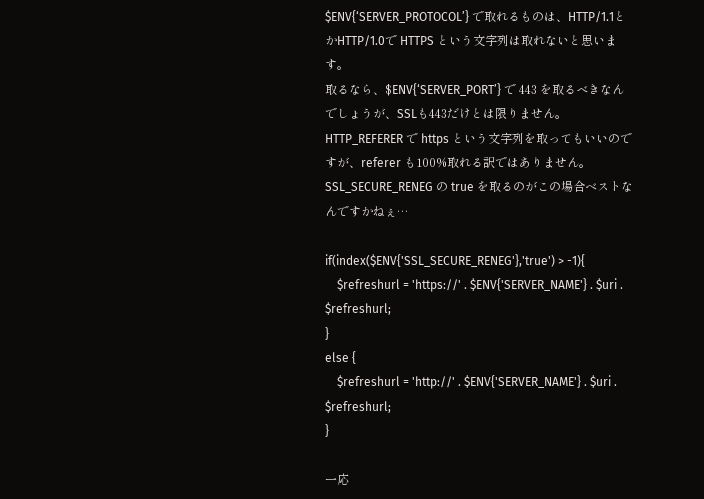$ENV{‘SERVER_PROTOCOL’} で取れるものは、HTTP/1.1とかHTTP/1.0で HTTPS という文字列は取れないと思います。
取るなら、$ENV{‘SERVER_PORT’} で 443 を取るべきなんでしょうが、SSLも443だけとは限りません。
HTTP_REFERER で https という文字列を取ってもいいのですが、referer も100%取れる訳ではありません。
SSL_SECURE_RENEG の true を取るのがこの場合ベストなんですかねぇ…

if(index($ENV{'SSL_SECURE_RENEG'},'true') > -1){
    $refreshurl = 'https://' . $ENV{'SERVER_NAME'} . $uri . $refreshurl;
}
else {
    $refreshurl = 'http://' . $ENV{'SERVER_NAME'} . $uri . $refreshurl;
}

一応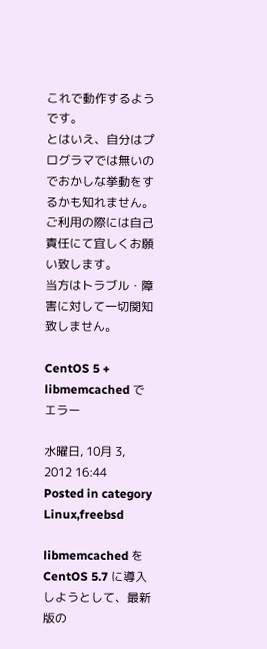これで動作するようです。
とはいえ、自分はプログラマでは無いのでおかしな挙動をするかも知れません。
ご利用の際には自己責任にて宜しくお願い致します。
当方はトラブル・障害に対して一切関知致しません。

CentOS 5 + libmemcached でエラー

水曜日, 10月 3, 2012 16:44
Posted in category Linux,freebsd

libmemcached を CentOS 5.7 に導入しようとして、最新版の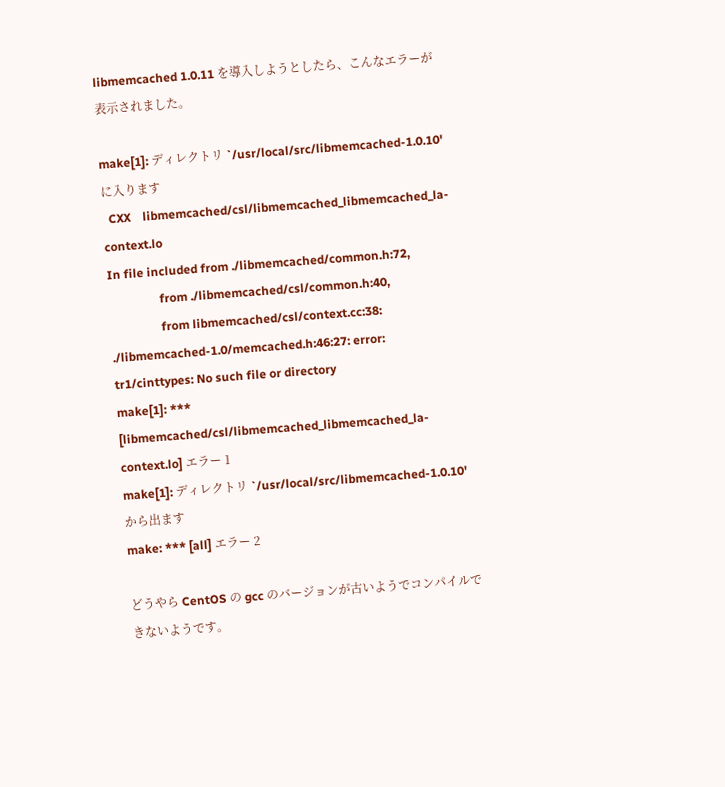libmemcached 1.0.11 を導入しようとしたら、こんなエラーが表示されました。

make[1]: ディレクトリ `/usr/local/src/libmemcached-1.0.10' に入ります
  CXX    libmemcached/csl/libmemcached_libmemcached_la-context.lo
In file included from ./libmemcached/common.h:72,
                 from ./libmemcached/csl/common.h:40,
                 from libmemcached/csl/context.cc:38:
./libmemcached-1.0/memcached.h:46:27: error: tr1/cinttypes: No such file or directory
make[1]: *** [libmemcached/csl/libmemcached_libmemcached_la-context.lo] エラー 1
make[1]: ディレクトリ `/usr/local/src/libmemcached-1.0.10' から出ます
make: *** [all] エラー 2

どうやら CentOS の gcc のバージョンが古いようでコンパイルできないようです。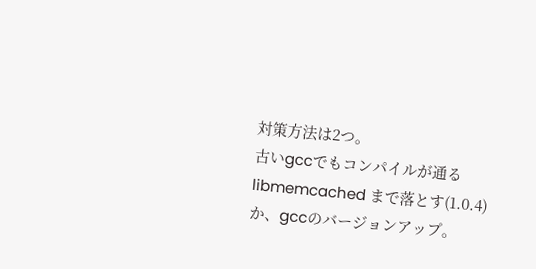対策方法は2つ。
古いgccでもコンパイルが通る libmemcached まで落とす(1.0.4)か、gccのバージョンアップ。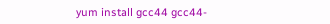yum install gcc44 gcc44-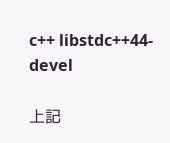c++ libstdc++44-devel

上記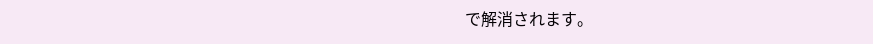で解消されます。